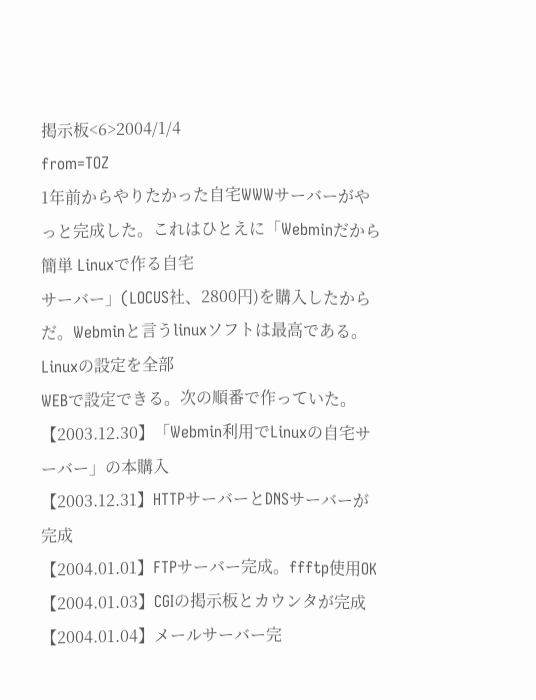掲示板<6>2004/1/4
from=TOZ
1年前からやりたかった自宅WWWサーバーがやっと完成した。これはひとえに「Webminだから簡単 Linuxで作る自宅
サーバー」(LOCUS社、2800円)を購入したからだ。Webminと言うlinuxソフトは最高である。Linuxの設定を全部
WEBで設定できる。次の順番で作っていた。
【2003.12.30】「Webmin利用でLinuxの自宅サーバー」の本購入
【2003.12.31】HTTPサーバーとDNSサーバーが完成
【2004.01.01】FTPサーバー完成。ffftp使用OK
【2004.01.03】CGIの掲示板とカウンタが完成
【2004.01.04】メールサーバー完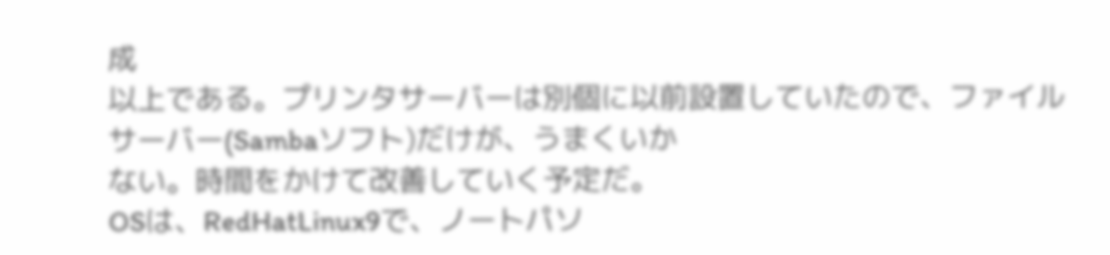成
以上である。プリンタサーバーは別個に以前設置していたので、ファイルサーバー(Sambaソフト)だけが、うまくいか
ない。時間をかけて改善していく予定だ。
OSは、RedHatLinux9で、ノートパソ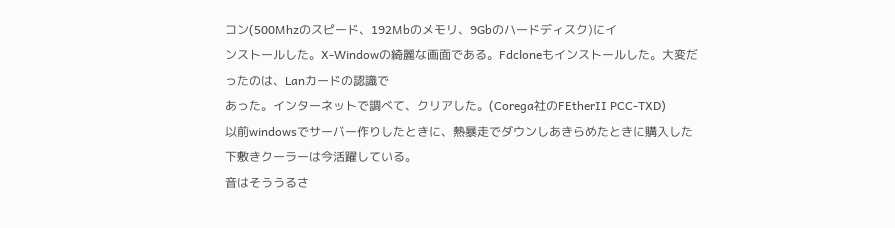コン(500Mhzのスピード、192Mbのメモリ、9Gbのハードディスク)にイ
ンストールした。X-Windowの綺麗な画面である。Fdcloneもインストールした。大変だったのは、Lanカードの認識で
あった。インターネットで調べて、クリアした。(Corega社のFEtherII PCC-TXD)
以前windowsでサーバー作りしたときに、熱暴走でダウンしあきらめたときに購入した下敷きクーラーは今活躍している。
音はそううるさ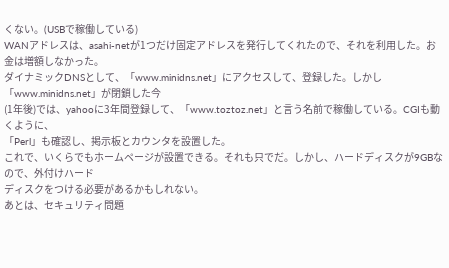くない。(USBで稼働している)
WANアドレスは、asahi-netが1つだけ固定アドレスを発行してくれたので、それを利用した。お金は増額しなかった。
ダイナミックDNSとして、「www.minidns.net」にアクセスして、登録した。しかし「www.minidns.net」が閉鎖した今
(1年後)では、yahooに3年間登録して、「www.toztoz.net」と言う名前で稼働している。CGIも動くように、
「Perl」も確認し、掲示板とカウンタを設置した。
これで、いくらでもホームページが設置できる。それも只でだ。しかし、ハードディスクが9GBなので、外付けハード
ディスクをつける必要があるかもしれない。
あとは、セキュリティ問題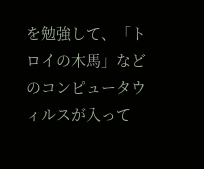を勉強して、「トロイの木馬」などのコンピュータウィルスが入って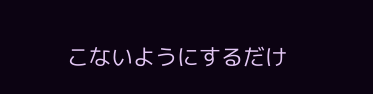こないようにするだけ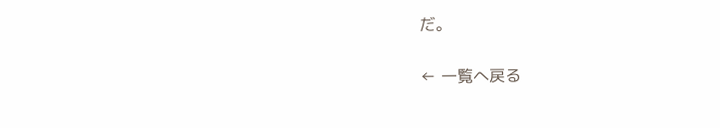だ。

← 一覧へ戻る